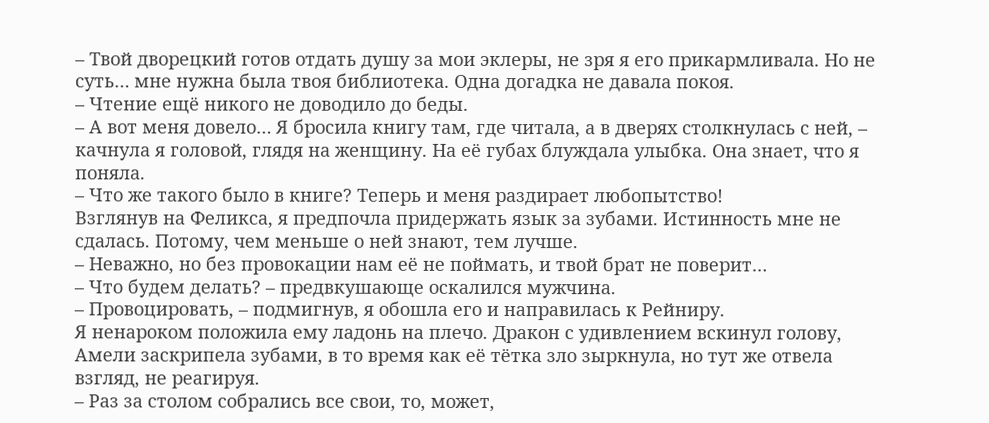– Твой дворецкий готов отдать душу за мои эклеры, не зря я его прикармливала. Но не суть… мне нужна была твоя библиотека. Одна догадка не давала покоя.
– Чтение ещё никого не доводило до беды.
– А вот меня довело… Я бросила книгу там, где читала, а в дверях столкнулась с ней, – качнула я головой, глядя на женщину. На её губах блуждала улыбка. Она знает, что я поняла.
– Что же такого было в книге? Теперь и меня раздирает любопытство!
Взглянув на Феликса, я предпочла придержать язык за зубами. Истинность мне не сдалась. Потому, чем меньше о ней знают, тем лучше.
– Неважно, но без провокации нам её не поймать, и твой брат не поверит…
– Что будем делать? – предвкушающе оскалился мужчина.
– Провоцировать, – подмигнув, я обошла его и направилась к Рейниру.
Я ненароком положила ему ладонь на плечо. Дракон с удивлением вскинул голову, Амели заскрипела зубами, в то время как её тётка зло зыркнула, но тут же отвела взгляд, не реагируя.
– Раз за столом собрались все свои, то, может,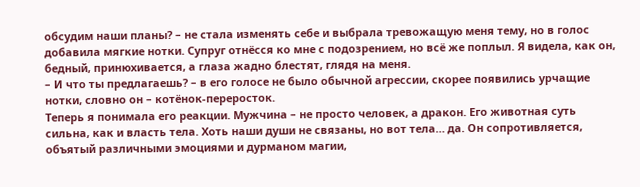обсудим наши планы? – не стала изменять себе и выбрала тревожащую меня тему, но в голос добавила мягкие нотки. Супруг отнёсся ко мне с подозрением, но всё же поплыл. Я видела, как он, бедный, принюхивается, а глаза жадно блестят, глядя на меня.
– И что ты предлагаешь? – в его голосе не было обычной агрессии, скорее появились урчащие нотки, словно он – котёнок-переросток.
Теперь я понимала его реакции. Мужчина – не просто человек, а дракон. Его животная суть сильна, как и власть тела. Хоть наши души не связаны, но вот тела… да. Он сопротивляется, объятый различными эмоциями и дурманом магии,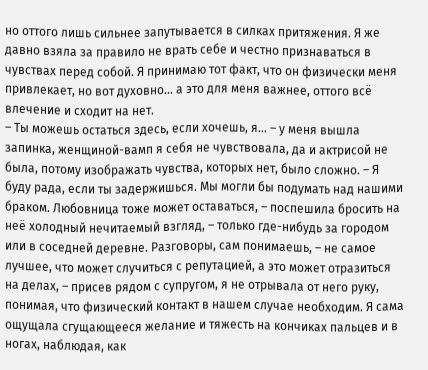но оттого лишь сильнее запутывается в силках притяжения. Я же давно взяла за правило не врать себе и честно признаваться в чувствах перед собой. Я принимаю тот факт, что он физически меня привлекает, но вот духовно… а это для меня важнее, оттого всё влечение и сходит на нет.
– Ты можешь остаться здесь, если хочешь, я… – у меня вышла запинка, женщиной-вамп я себя не чувствовала, да и актрисой не была, потому изображать чувства, которых нет, было сложно. – Я буду рада, если ты задержишься. Мы могли бы подумать над нашими браком. Любовница тоже может оставаться, – поспешила бросить на неё холодный нечитаемый взгляд, – только где-нибудь за городом или в соседней деревне. Разговоры, сам понимаешь, – не самое лучшее, что может случиться с репутацией, а это может отразиться на делах, – присев рядом с супругом, я не отрывала от него руку, понимая, что физический контакт в нашем случае необходим. Я сама ощущала сгущающееся желание и тяжесть на кончиках пальцев и в ногах, наблюдая, как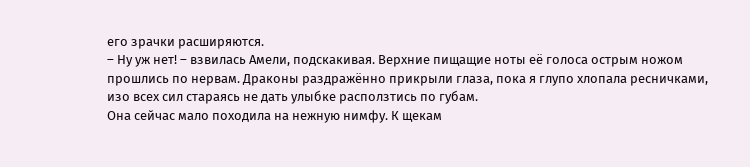его зрачки расширяются.
– Ну уж нет! – взвилась Амели, подскакивая. Верхние пищащие ноты её голоса острым ножом прошлись по нервам. Драконы раздражённо прикрыли глаза, пока я глупо хлопала ресничками, изо всех сил стараясь не дать улыбке расползтись по губам.
Она сейчас мало походила на нежную нимфу. К щекам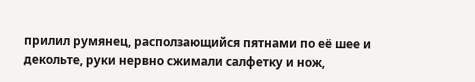прилил румянец, расползающийся пятнами по её шее и декольте, руки нервно сжимали салфетку и нож,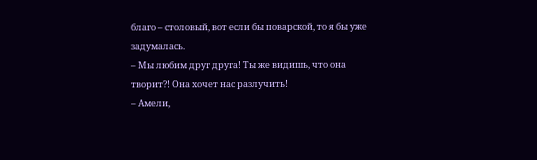благо – столовый, вот если бы поварской, то я бы уже задумалась.
– Мы любим друг друга! Ты же видишь, что она творит?! Она хочет нас разлучить!
– Амели,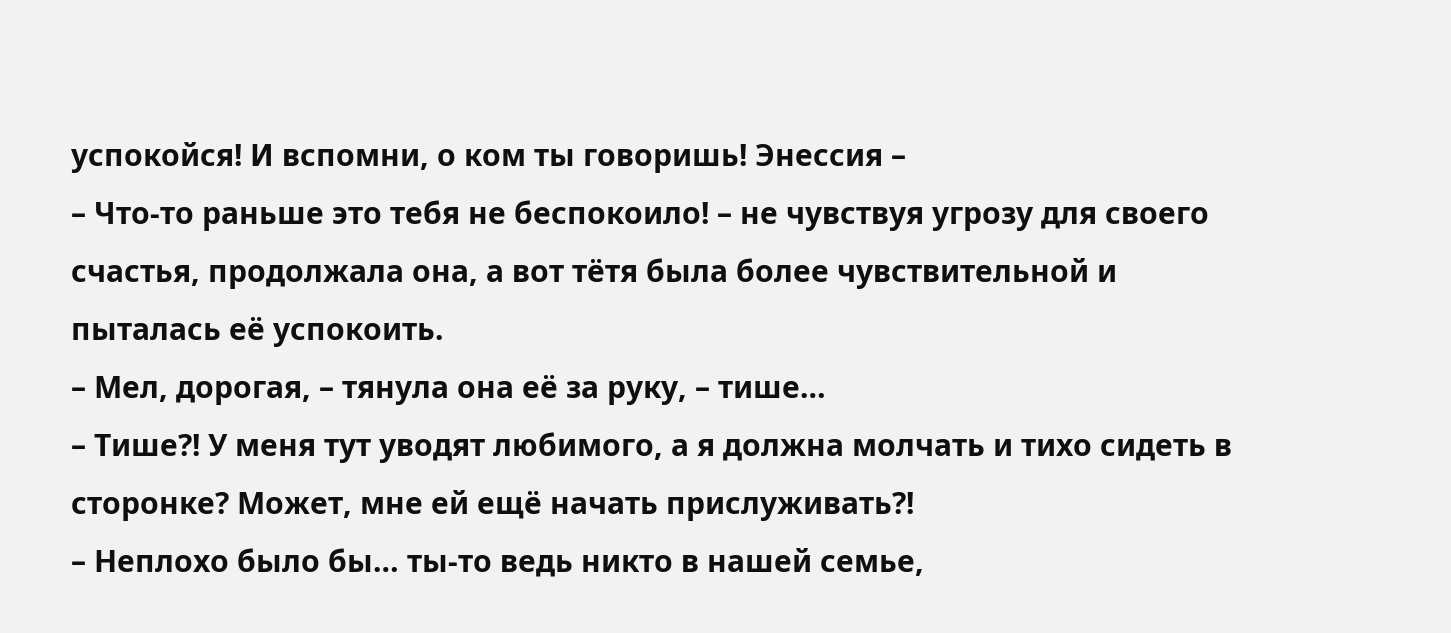успокойся! И вспомни, о ком ты говоришь! Энессия –
– Что-то раньше это тебя не беспокоило! – не чувствуя угрозу для своего счастья, продолжала она, а вот тётя была более чувствительной и пыталась её успокоить.
– Мел, дорогая, – тянула она её за руку, – тише…
– Тише?! У меня тут уводят любимого, а я должна молчать и тихо сидеть в сторонке? Может, мне ей ещё начать прислуживать?!
– Неплохо было бы… ты-то ведь никто в нашей семье,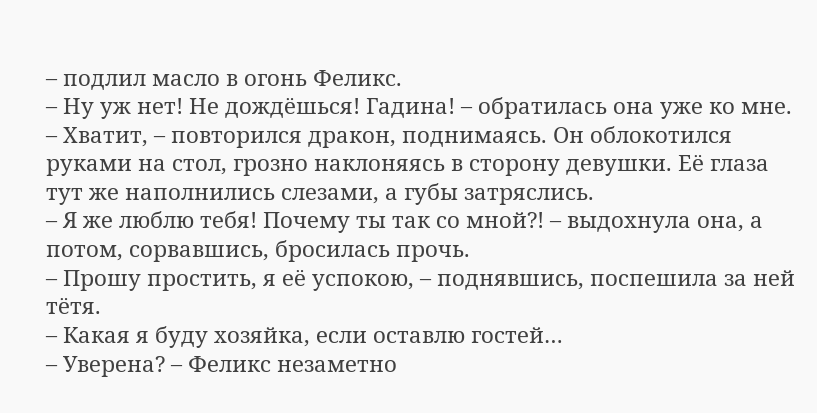– подлил масло в огонь Феликс.
– Ну уж нет! Не дождёшься! Гадина! – обратилась она уже ко мне.
– Хватит, – повторился дракон, поднимаясь. Он облокотился руками на стол, грозно наклоняясь в сторону девушки. Её глаза тут же наполнились слезами, а губы затряслись.
– Я же люблю тебя! Почему ты так со мной?! – выдохнула она, а потом, сорвавшись, бросилась прочь.
– Прошу простить, я её успокою, – поднявшись, поспешила за ней тётя.
– Какая я буду хозяйка, если оставлю гостей…
– Уверена? – Феликс незаметно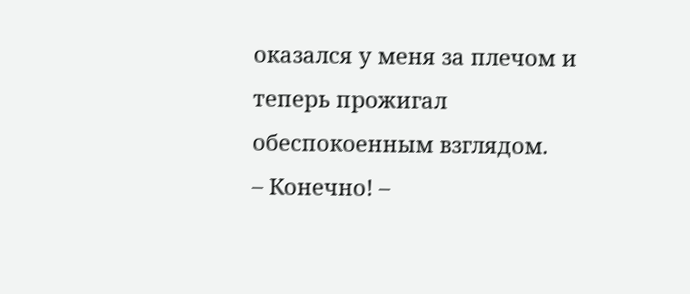оказался у меня за плечом и теперь прожигал обеспокоенным взглядом.
– Конечно! –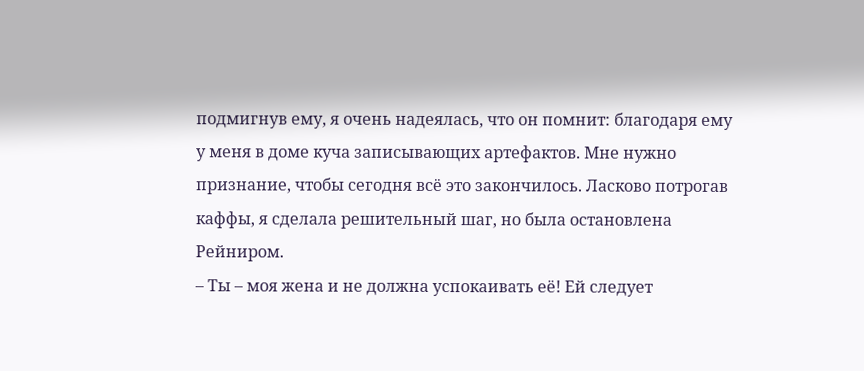подмигнув ему, я очень надеялась, что он помнит: благодаря ему у меня в доме куча записывающих артефактов. Мне нужно признание, чтобы сегодня всё это закончилось. Ласково потрогав каффы, я сделала решительный шаг, но была остановлена Рейниром.
– Ты – моя жена и не должна успокаивать её! Ей следует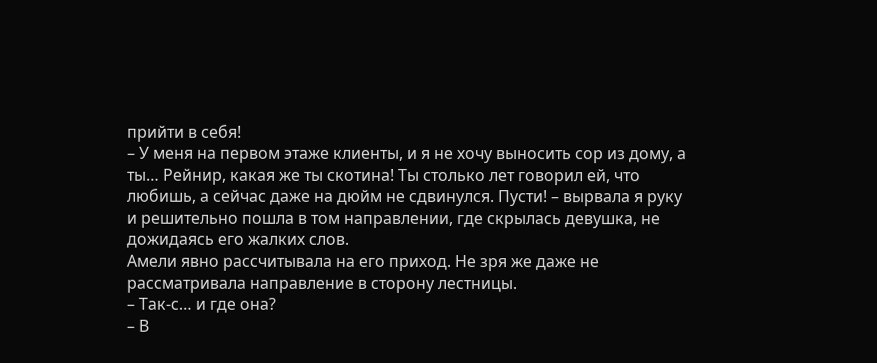прийти в себя!
– У меня на первом этаже клиенты, и я не хочу выносить сор из дому, а ты… Рейнир, какая же ты скотина! Ты столько лет говорил ей, что любишь, а сейчас даже на дюйм не сдвинулся. Пусти! – вырвала я руку и решительно пошла в том направлении, где скрылась девушка, не дожидаясь его жалких слов.
Амели явно рассчитывала на его приход. Не зря же даже не рассматривала направление в сторону лестницы.
– Так-с… и где она?
– В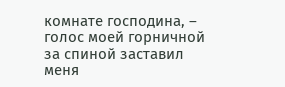комнате господина, – голос моей горничной за спиной заставил меня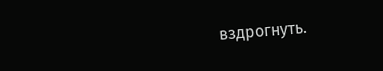вздрогнуть.